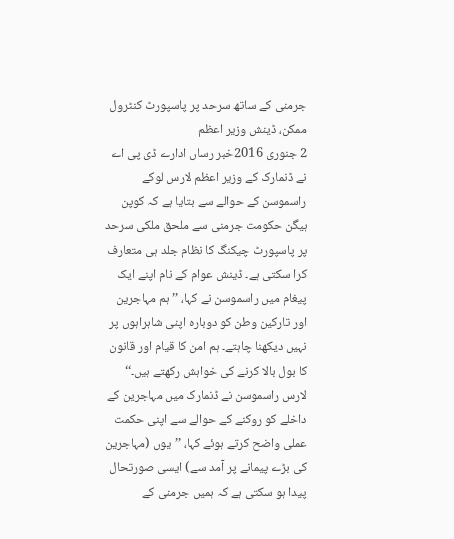جرمنی کے ساتھ سرحد پر پاسپورٹ کنٹرول ممکن، ڈینش وزیر اعظم
2 جنوری 2016خبر رساں ادارے ڈی پی اے نے ڈنمارک کے وزیر اعظم لارس لوکے راسموسن کے حوالے سے بتایا ہے کہ کوپن ہیگن حکومت جرمنی سے ملحق ملکی سرحد پر پاسپورٹ چیکنگ کا نظام جلد ہی متعارف کرا سکتی ہے۔ ڈینش عوام کے نام اپنے ایک پیغام میں راسموسن نے کہا، ’’ہم مہاجرین اور تارکین وطن کو دوبارہ اپنی شاہراہوں پر نہیں دیکھنا چاہتے۔ ہم امن کا قیام اور قانون کا بول بالا کرنے کی خواہش رکھتے ہیں۔‘‘
لارس راسموسن نے ڈنمارک میں مہاجرین کے داخلے کو روکنے کے حوالے سے اپنی حکمت عملی واضح کرتے ہوئے کہا، ’’یوں (مہاجرین کی بڑے پیمانے پر آمد سے) ایسی صورتحال پیدا ہو سکتی ہے کہ ہمیں جرمنی کے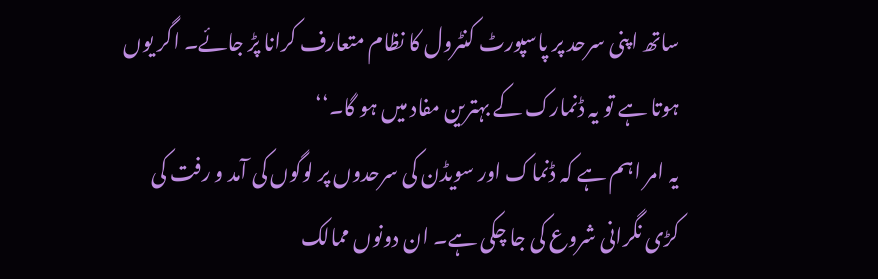ساتھ اپنی سرحد پر پاسپورٹ کنٹرول کا نظام متعارف کرانا پڑ جائے۔ اگر یوں ہوتا ہے تو یہ ڈنمارک کے بہترین مفاد میں ہو گا۔‘‘
یہ امر اہم ہے کہ ڈنماک اور سویڈن کی سرحدوں پر لوگوں کی آمد و رفت کی کڑی نگرانی شروع کی جا چکی ہے۔ ان دونوں ممالک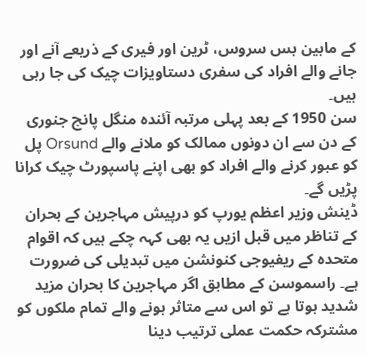کے مابین بس سروس، ٹرین اور فیری کے ذریعے آنے اور جانے والے افراد کی سفری دستاویزات چیک کی جا رہی ہیں۔
سن 1950 کے بعد پہلی مرتبہ آئندہ منگل پانچ جنوری کے دن سے ان دونوں ممالک کو ملانے والے Orsund پل کو عبور کرنے والے افراد کو بھی اپنے پاسپورٹ چیک کرانا پڑیں گے۔
ڈینش وزیر اعظم یورپ کو درپیش مہاجرین کے بحران کے تناظر میں قبل ازیں یہ بھی کہہ چکے ہیں کہ اقوام متحدہ کے ریفیوجی کنونشن میں تبدیلی کی ضرورت ہے۔ راسموسن کے مطابق اگر مہاجرین کا بحران مزید شدید ہوتا ہے تو اس سے متاثر ہونے والے تمام ملکوں کو مشترکہ حکمت عملی ترتیب دینا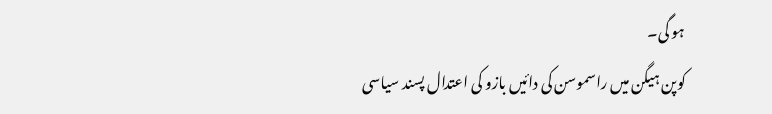ہو گی۔
کوپن ہیگن میں راسموسن کی دائیں بازو کی اعتدال پسند سیاسی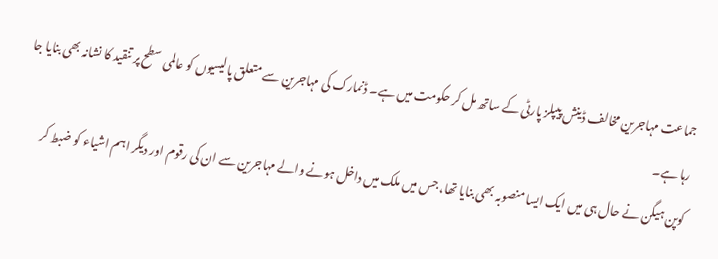جماعت مہاجرین مخالف ڈینش پیپلز پارٹی کے ساتھ مل کر حکومت میں ہے۔ ڈنمارک کی مہاجرین سے متعلق پالیسیوں کو عالمی سطح پر تنقید کا نشانہ بھی بنایا جا رہا ہے۔
کوپن ہیگن نے حال ہی میں ایک ایسا منصوبہ بھی بنایا تھا، جس میں ملک میں داخل ہونے والے مہاجرین سے ان کی رقوم اور دیگر اہم اشیاء کو ضبط کر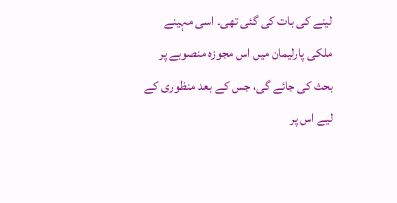لینے کی بات کی گئی تھی۔ اسی مہینے ملکی پارلیمان میں اس مجوزہ منصوبے پر بحث کی جائے گی، جس کے بعد منظوری کے لیے اس پر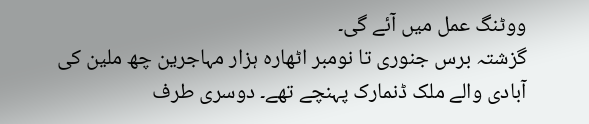ووٹنگ عمل میں آئے گی۔
گزشتہ برس جنوری تا نومبر اٹھارہ ہزار مہاجرین چھ ملین کی آبادی والے ملک ڈنمارک پہنچے تھے۔ دوسری طرف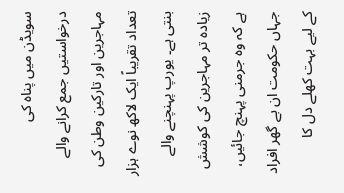سویڈن میں پناہ کی درخواستیں جمع کرانے والے مہاجرین اور تارکین وطن کی تعداد تقریباً ایک لاکھ نوے ہزار بنتی ہے۔ یورپ پہنچنے والے زیادہ تر مہاجرین کی کوشش ہے کہ وہ جرمنی پہنچ جائیں، جہاں حکومت ان بے گھر افراد کے لیے بہت کھلے دل کا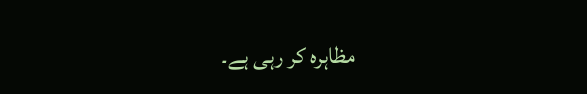مظاہرہ کر رہی ہے۔